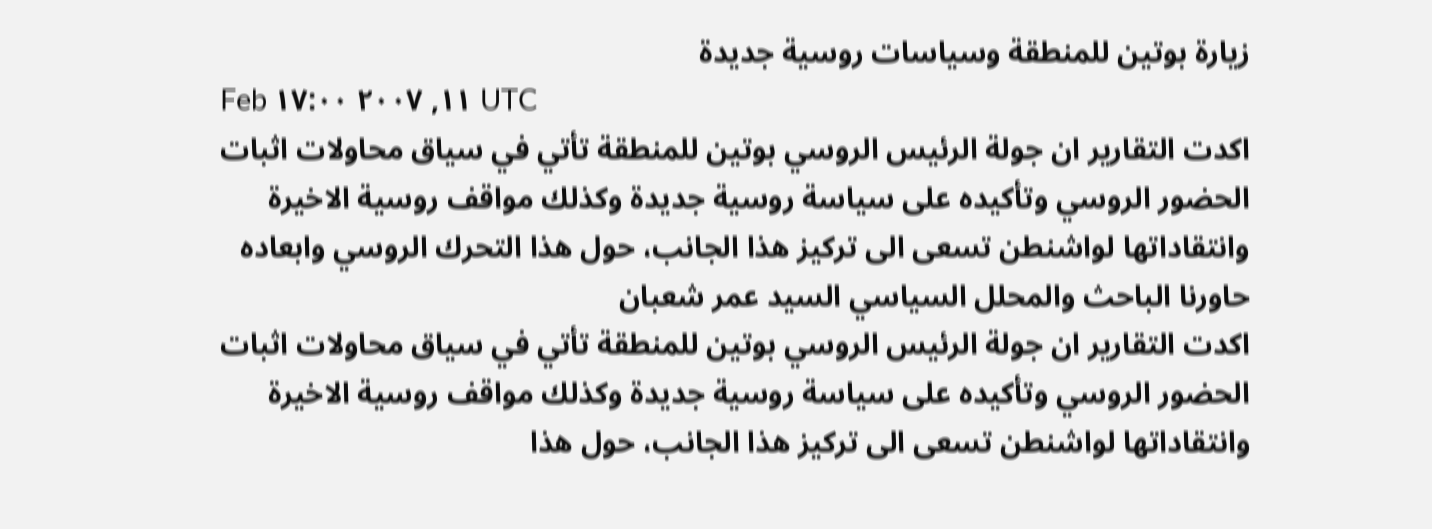زيارة بوتين للمنطقة وسياسات روسية جديدة
Feb ١١, ٢٠٠٧ ١٧:٠٠ UTC
اكدت التقارير ان جولة الرئيس الروسي بوتين للمنطقة تأتي في سياق محاولات اثبات الحضور الروسي وتأكيده على سياسة روسية جديدة وكذلك مواقف روسية الاخيرة وانتقاداتها لواشنطن تسعى الى تركيز هذا الجانب، حول هذا التحرك الروسي وابعاده حاورنا الباحث والمحلل السياسي السيد عمر شعبان
اكدت التقارير ان جولة الرئيس الروسي بوتين للمنطقة تأتي في سياق محاولات اثبات الحضور الروسي وتأكيده على سياسة روسية جديدة وكذلك مواقف روسية الاخيرة وانتقاداتها لواشنطن تسعى الى تركيز هذا الجانب، حول هذا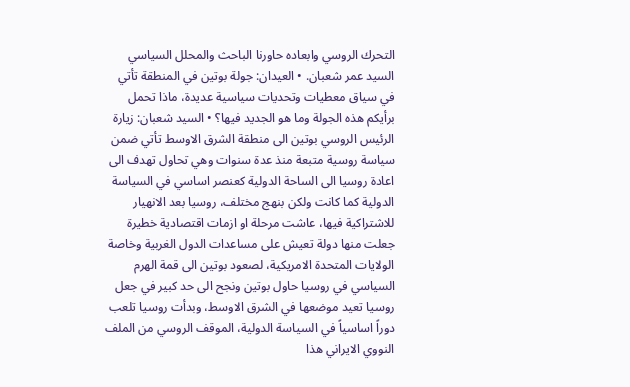التحرك الروسي وابعاده حاورنا الباحث والمحلل السياسي السيد عمر شعبان. • العيدان: جولة بوتين في المنطقة تأتي في سياق معطيات وتحديات سياسية عديدة، ماذا تحمل برأيكم هذه الجولة وما هو الجديد فيها؟ • السيد شعبان: زيارة الرئيس الروسي بوتين الى منطقة الشرق الاوسط تأتي ضمن سياسة روسية متبعة منذ عدة سنوات وهي تحاول تهدف الى اعادة روسيا الى الساحة الدولية كعنصر اساسي في السياسة الدولية كما كانت ولكن بنهج مختلف، روسيا بعد الانهيار للاشتراكية فيها، عاشت مرحلة او ازمات اقتصادية خطيرة جعلت منها دولة تعيش على مساعدات الدول الغربية وخاصة الولايات المتحدة الامريكية، لصعود بوتين الى قمة الهرم السياسي في روسيا حاول بوتين ونجح الى حد كبير في جعل روسيا تعيد موضعها في الشرق الاوسط، وبدأت روسيا تلعب دوراً اساسياً في السياسة الدولية، الموقف الروسي من الملف النووي الايراني هذا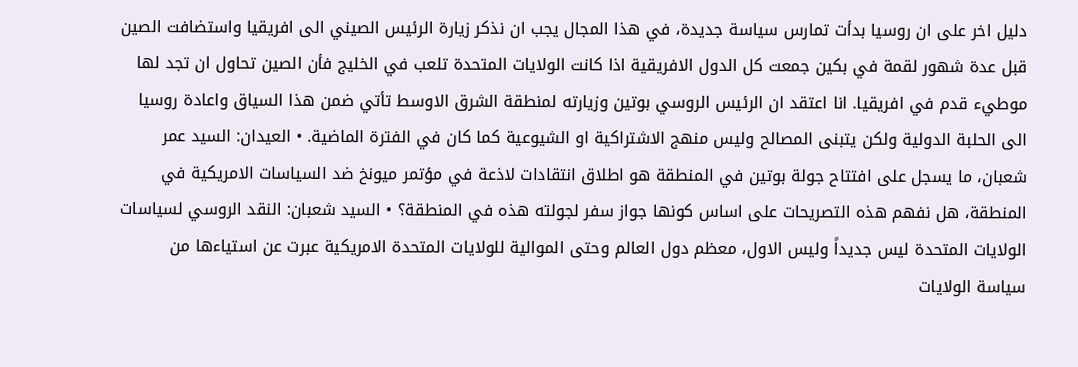دليل اخر على ان روسيا بدأت تمارس سياسة جديدة، في هذا المجال يجب ان نذكر زيارة الرئيس الصيني الى افريقيا واستضافت الصين قبل عدة شهور لقمة في بكين جمعت كل الدول الافريقية اذا كانت الولايات المتحدة تلعب في الخليج فأن الصين تحاول ان تجد لها موطيء قدم في افريقيا. انا اعتقد ان الرئيس الروسي بوتين وزيارته لمنطقة الشرق الاوسط تأتي ضمن هذا السياق واعادة روسيا الى الحلبة الدولية ولكن يتبنى المصالح وليس منهج الاشتراكية او الشيوعية كما كان في الفترة الماضية. • العيدان: السيد عمر شعبان، ما يسجل على افتتاح جولة بوتين في المنطقة هو اطلاق انتقادات لاذعة في مؤتمر ميونخ ضد السياسات الامريكية في المنطقة، هل نفهم هذه التصريحات على اساس كونها جواز سفر لجولته هذه في المنطقة؟ • السيد شعبان: النقد الروسي لسياسات الولايات المتحدة ليس جديداً وليس الاول، معظم دول العالم وحتى الموالية للولايات المتحدة الامريكية عبرت عن استياءها من سياسة الولايات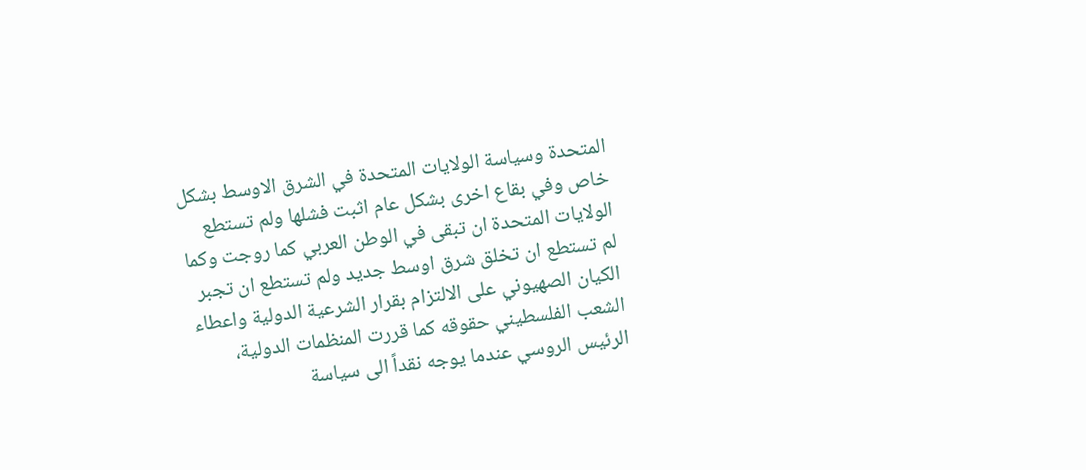المتحدة وسياسة الولايات المتحدة في الشرق الاوسط بشكل خاص وفي بقاع اخرى بشكل عام اثبت فشلها ولم تستطع الولايات المتحدة ان تبقى في الوطن العربي كما روجت وكما لم تستطع ان تخلق شرق اوسط جديد ولم تستطع ان تجبر الكيان الصهيوني على الالتزام بقرار الشرعية الدولية واعطاء الشعب الفلسطيني حقوقه كما قررت المنظمات الدولية، الرئيس الروسي عندما يوجه نقداً الى سياسة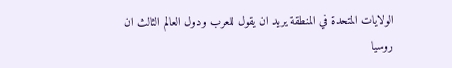الولايات المتحدة في المنطقة يريد ان يقول للعرب ودول العالم الثالث ان روسيا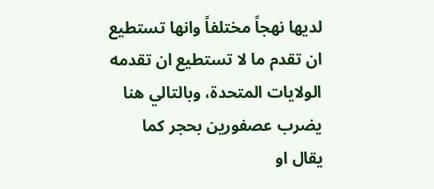لديها نهجاً مختلفاً وانها تستطيع ان تقدم ما لا تستطيع ان تقدمه الولايات المتحدة، وبالتالي هنا يضرب عصفورين بحجر كما يقال او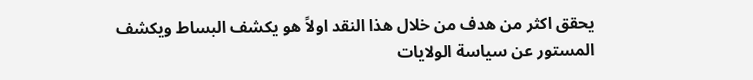يحقق اكثر من هدف من خلال هذا النقد اولاً هو يكشف البساط ويكشف المستور عن سياسة الولايات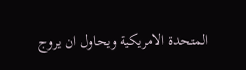المتحدة الامريكية ويحاول ان يروج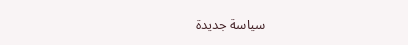سياسة جديدة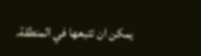يمكن ان تتبعها في المنطقة.